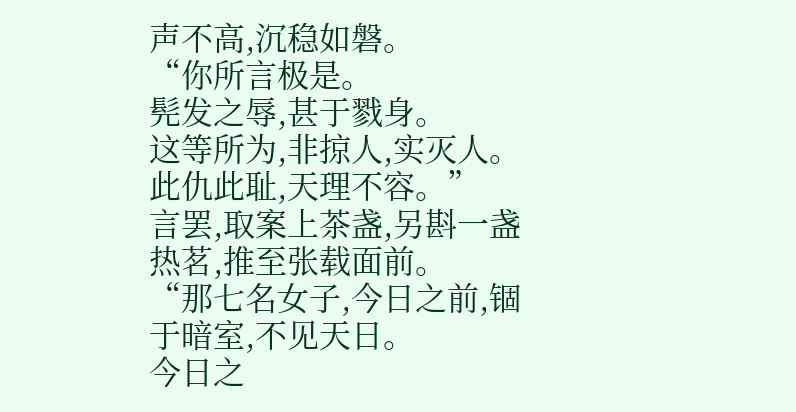声不高,沉稳如磐。
“你所言极是。
髡发之辱,甚于戮身。
这等所为,非掠人,实灭人。
此仇此耻,天理不容。”
言罢,取案上茶盏,另斟一盏热茗,推至张载面前。
“那七名女子,今日之前,锢于暗室,不见天日。
今日之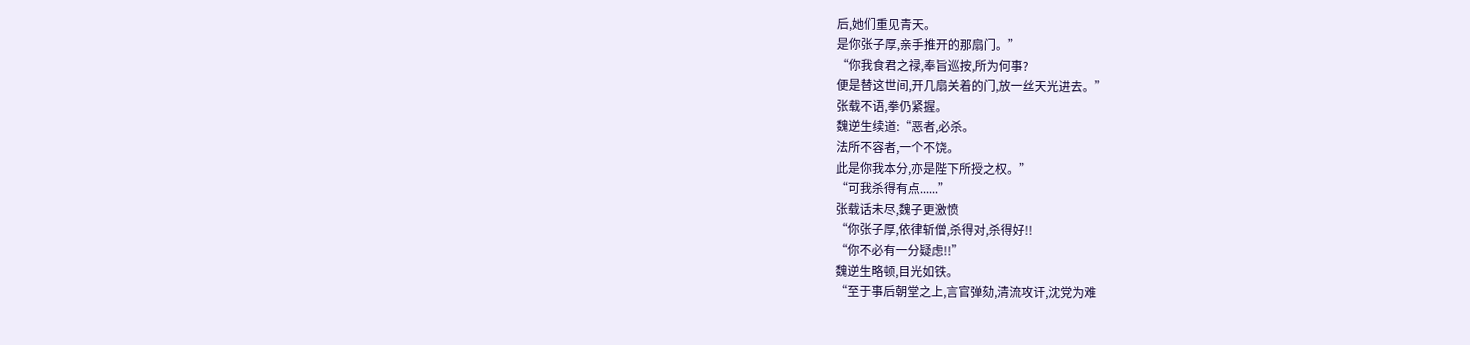后,她们重见青天。
是你张子厚,亲手推开的那扇门。”
“你我食君之禄,奉旨巡按,所为何事?
便是替这世间,开几扇关着的门,放一丝天光进去。”
张载不语,拳仍紧握。
魏逆生续道:“恶者,必杀。
法所不容者,一个不饶。
此是你我本分,亦是陛下所授之权。”
“可我杀得有点......”
张载话未尽,魏子更激愤
“你张子厚,依律斩僧,杀得对,杀得好!!
“你不必有一分疑虑!!”
魏逆生略顿,目光如铁。
“至于事后朝堂之上,言官弹劾,清流攻讦,沈党为难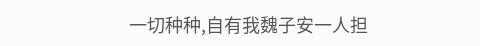一切种种,自有我魏子安一人担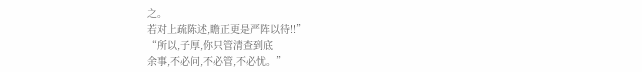之。
若对上疏陈述,瞻正更是严阵以待!!”
“所以,子厚,你只管清查到底
余事,不必问,不必管,不必忧。”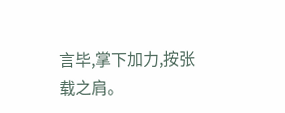言毕,掌下加力,按张载之肩。